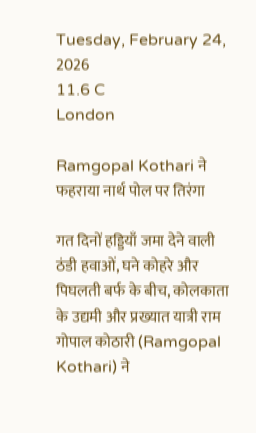Tuesday, February 24, 2026
11.6 C
London

Ramgopal Kothari ने फहराया नार्थ पोल पर तिरंगा

गत दिनों हड्डियाँ जमा देने वाली ठंडी हवाओं, घने कोहरे और पिघलती बर्फ के बीच, कोलकाता के उद्यमी और प्रख्यात यात्री राम गोपाल कोठारी (Ramgopal Kothari) ने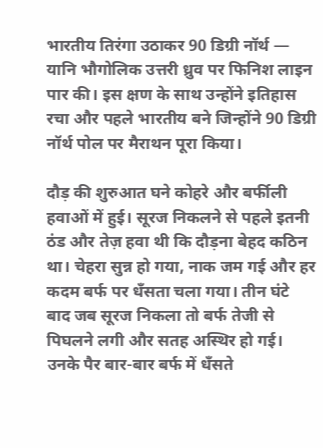भारतीय तिरंगा उठाकर 90 डिग्री नॉर्थ — यानि भौगोलिक उत्तरी ध्रुव पर फिनिश लाइन पार की। इस क्षण के साथ उन्होंने इतिहास रचा और पहले भारतीय बने जिन्होंने 90 डिग्री नॉर्थ पोल पर मैराथन पूरा किया।

दौड़ की शुरुआत घने कोहरे और बर्फीली हवाओं में हुई। सूरज निकलने से पहले इतनी ठंड और तेज़ हवा थी कि दौड़ना बेहद कठिन था। चेहरा सुन्न हो गया, नाक जम गई और हर कदम बर्फ पर धँसता चला गया। तीन घंटे बाद जब सूरज निकला तो बर्फ तेजी से पिघलने लगी और सतह अस्थिर हो गई। उनके पैर बार-बार बर्फ में धँसते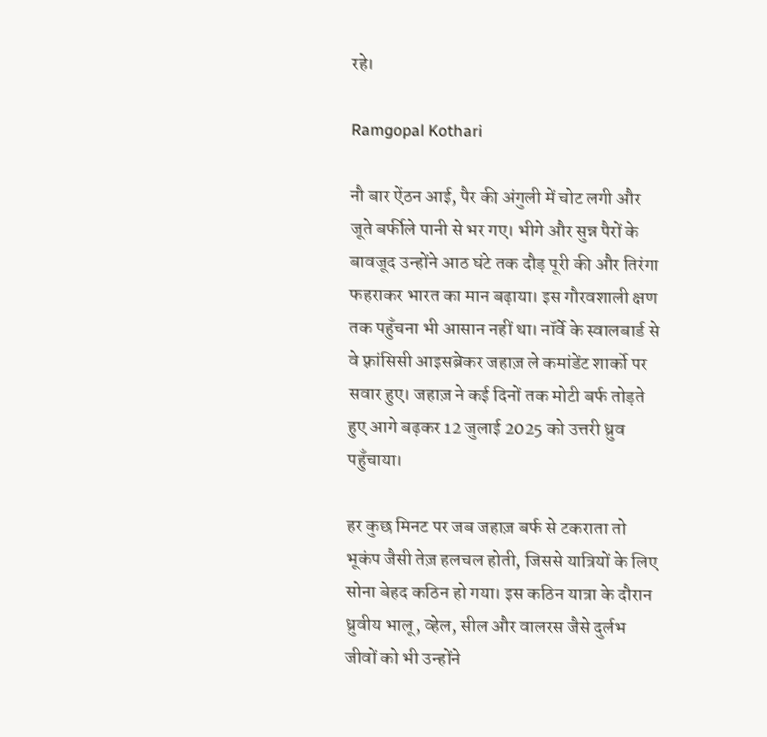रहे।

Ramgopal Kothari

नौ बार ऐंठन आई, पैर की अंगुली में चोट लगी और जूते बर्फीले पानी से भर गए। भीगे और सुन्न पैरों के बावजूद उन्होंने आठ घंटे तक दौड़ पूरी की और तिरंगा फहराकर भारत का मान बढ़ाया। इस गौरवशाली क्षण तक पहुँचना भी आसान नहीं था। नॉर्वे के स्वालबार्ड से वे फ़्रांसिसी आइसब्रेकर जहाज़ ले कमांडेंट शार्को पर सवार हुए। जहाज़ ने कई दिनों तक मोटी बर्फ तोड़ते हुए आगे बढ़कर 12 जुलाई 2025 को उत्तरी ध्रुव पहुँचाया।

हर कुछ मिनट पर जब जहाज़ बर्फ से टकराता तो भूकंप जैसी तेज़ हलचल होती, जिससे यात्रियों के लिए सोना बेहद कठिन हो गया। इस कठिन यात्रा के दौरान ध्रुवीय भालू, व्हेल, सील और वालरस जैसे दुर्लभ जीवों को भी उन्होंने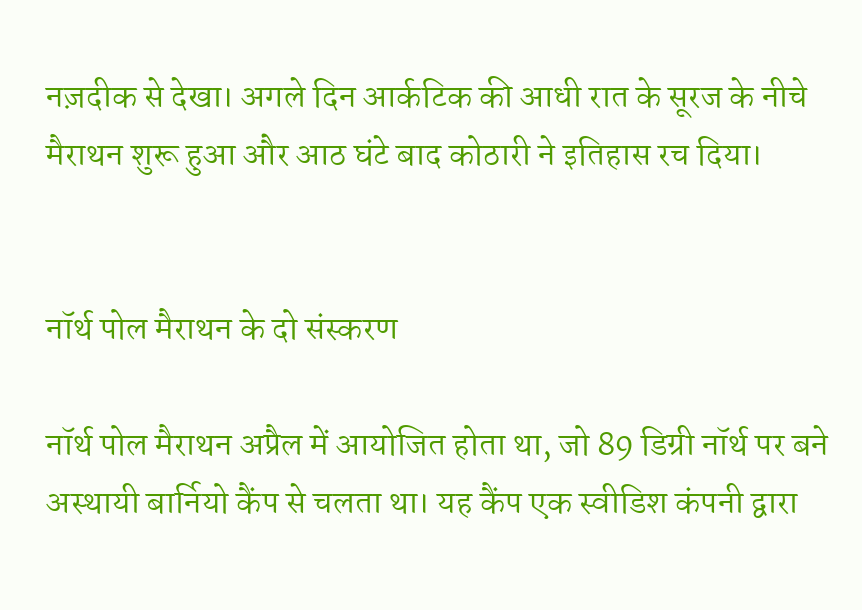नज़दीक से देखा। अगले दिन आर्कटिक की आधी रात के सूरज के नीचे मैराथन शुरू हुआ और आठ घंटे बाद कोठारी ने इतिहास रच दिया।


नॉर्थ पोल मैराथन के दो संस्करण

नॉर्थ पोल मैराथन अप्रैल में आयोजित होता था, जो 89 डिग्री नॉर्थ पर बने अस्थायी बार्नियो कैंप से चलता था। यह कैंप एक स्वीडिश कंपनी द्वारा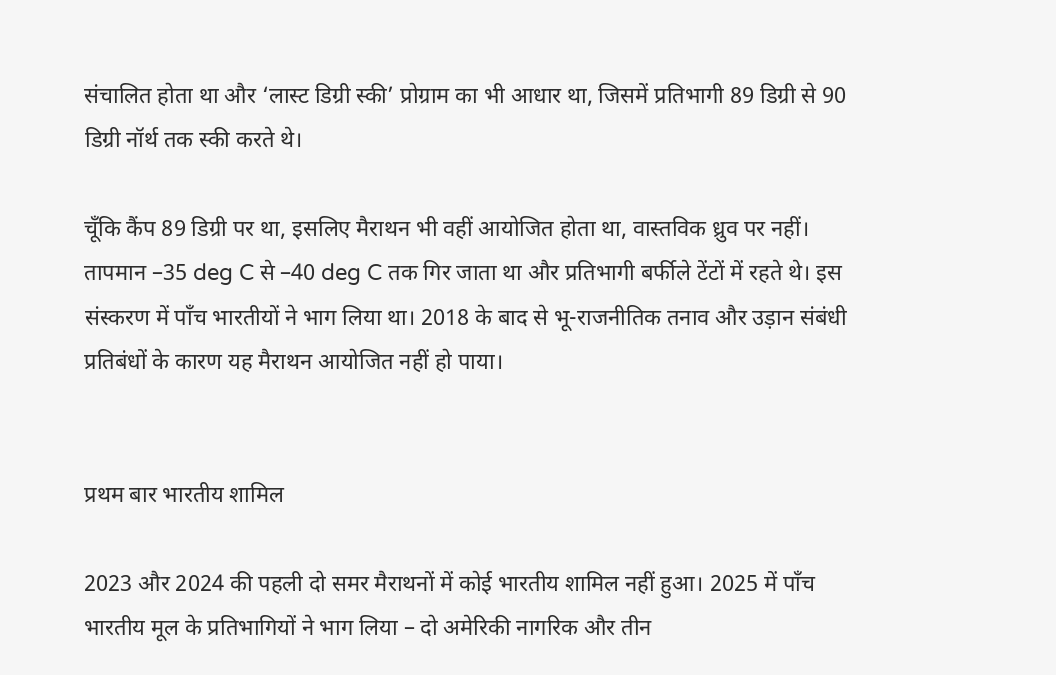संचालित होता था और ‘लास्ट डिग्री स्की’ प्रोग्राम का भी आधार था, जिसमें प्रतिभागी 89 डिग्री से 90 डिग्री नॉर्थ तक स्की करते थे।

चूँकि कैंप 89 डिग्री पर था, इसलिए मैराथन भी वहीं आयोजित होता था, वास्तविक ध्रुव पर नहीं। तापमान –35 deg C से –40 deg C तक गिर जाता था और प्रतिभागी बर्फीले टेंटों में रहते थे। इस संस्करण में पाँच भारतीयों ने भाग लिया था। 2018 के बाद से भू-राजनीतिक तनाव और उड़ान संबंधी प्रतिबंधों के कारण यह मैराथन आयोजित नहीं हो पाया।


प्रथम बार भारतीय शामिल

2023 और 2024 की पहली दो समर मैराथनों में कोई भारतीय शामिल नहीं हुआ। 2025 में पाँच भारतीय मूल के प्रतिभागियों ने भाग लिया – दो अमेरिकी नागरिक और तीन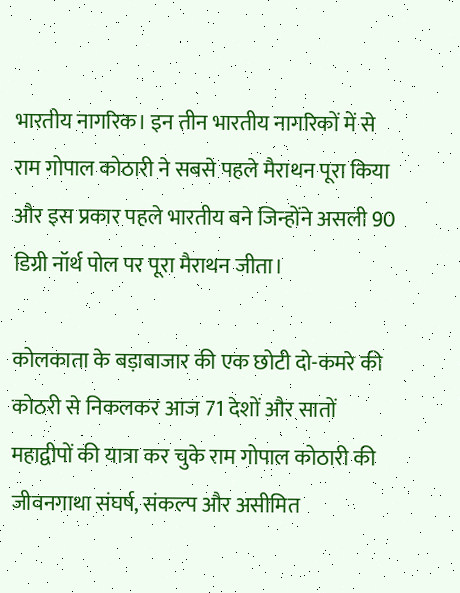भारतीय नागरिक। इन तीन भारतीय नागरिकों में से राम गोपाल कोठारी ने सबसे पहले मैराथन पूरा किया और इस प्रकार पहले भारतीय बने जिन्होंने असली 90 डिग्री नॉर्थ पोल पर पूरा मैराथन जीता।

कोलकाता के बड़ाबाजार की एक छोटी दो-कमरे की कोठरी से निकलकर आज 71 देशों और सातों महाद्वीपों की यात्रा कर चुके राम गोपाल कोठारी की जीवनगाथा संघर्ष, संकल्प और असीमित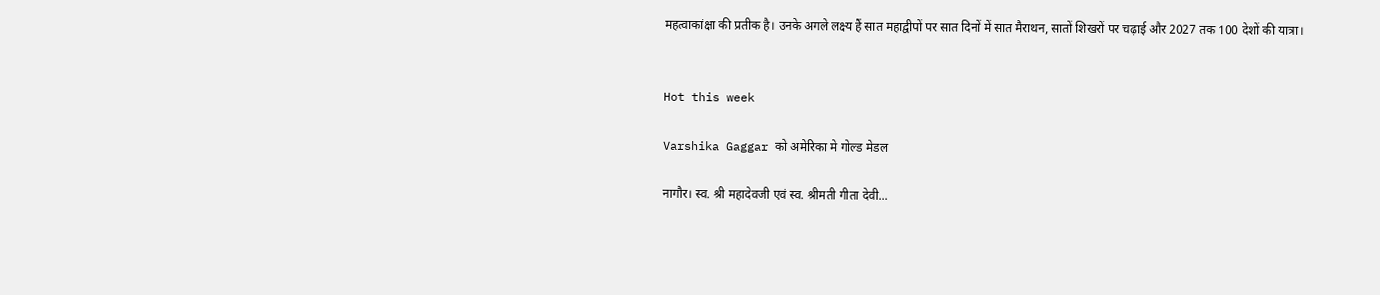महत्वाकांक्षा की प्रतीक है। उनके अगले लक्ष्य हैं सात महाद्वीपों पर सात दिनों में सात मैराथन, सातों शिखरों पर चढ़ाई और 2027 तक 100 देशों की यात्रा।


Hot this week

Varshika Gaggar को अमेरिका मे गोल्ड मेडल

नागौर। स्व. श्री महादेवजी एवं स्व. श्रीमती गीता देवी...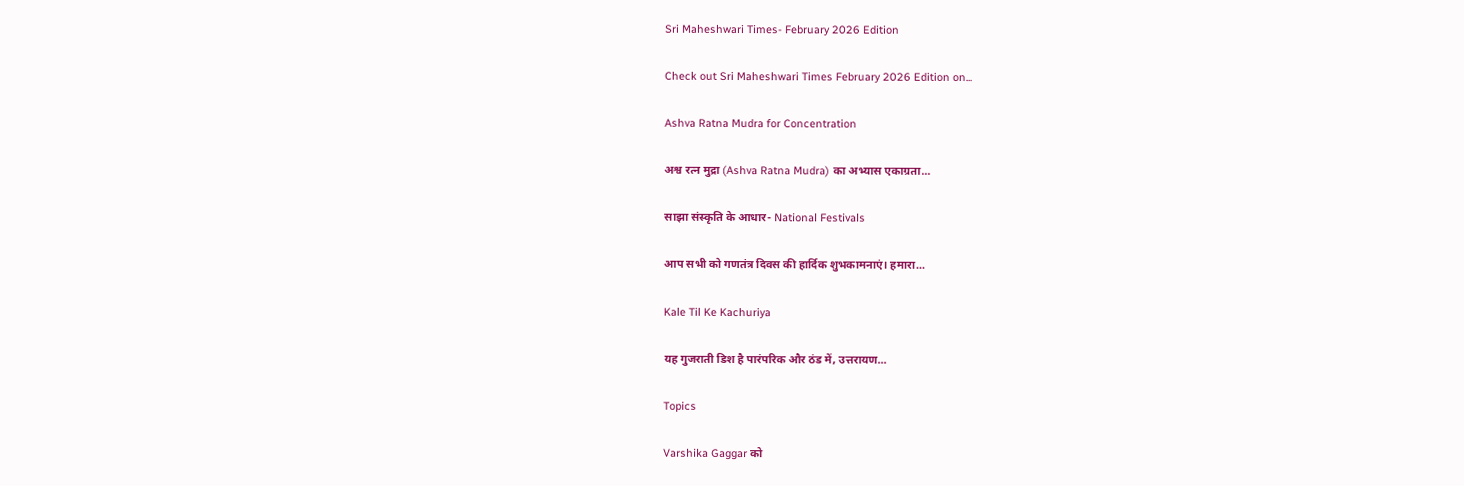Sri Maheshwari Times- February 2026 Edition

Check out Sri Maheshwari Times February 2026 Edition on...

Ashva Ratna Mudra for Concentration

अश्व रत्न मुद्रा (Ashva Ratna Mudra) का अभ्यास एकाग्रता...

साझा संस्कृति के आधार- National Festivals

आप सभी को गणतंत्र दिवस की हार्दिक शुभकामनाएं। हमारा...

Kale Til Ke Kachuriya

यह गुजराती डिश है पारंपरिक और ठंड में, उत्तरायण...

Topics

Varshika Gaggar को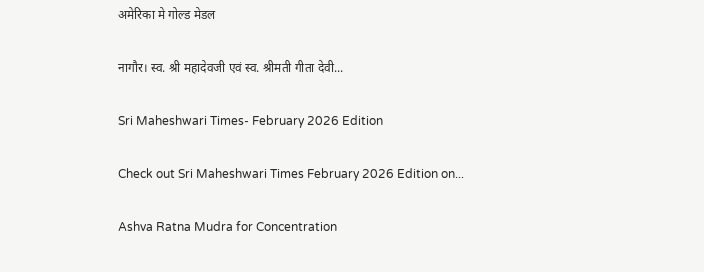अमेरिका मे गोल्ड मेडल

नागौर। स्व. श्री महादेवजी एवं स्व. श्रीमती गीता देवी...

Sri Maheshwari Times- February 2026 Edition

Check out Sri Maheshwari Times February 2026 Edition on...

Ashva Ratna Mudra for Concentration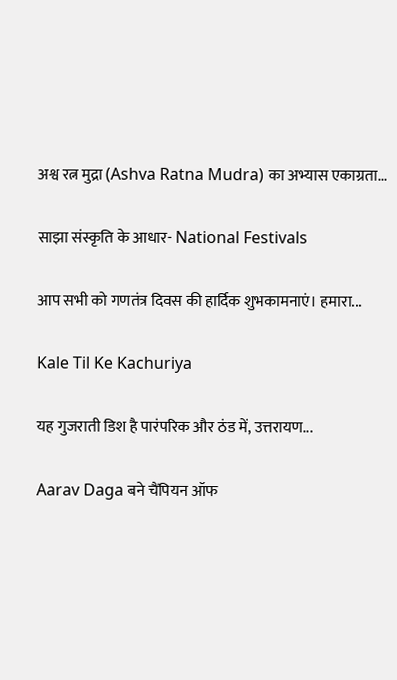अश्व रत्न मुद्रा (Ashva Ratna Mudra) का अभ्यास एकाग्रता...

साझा संस्कृति के आधार- National Festivals

आप सभी को गणतंत्र दिवस की हार्दिक शुभकामनाएं। हमारा...

Kale Til Ke Kachuriya

यह गुजराती डिश है पारंपरिक और ठंड में, उत्तरायण...

Aarav Daga बने चैंपियन ऑफ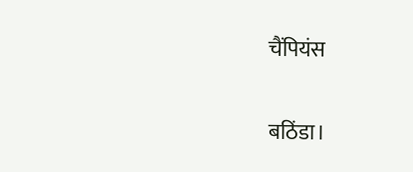चैंपियंस

बठिंडा।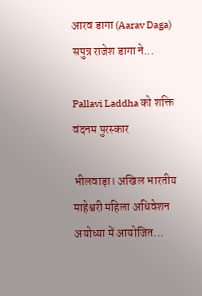आरव डागा (Aarav Daga) सपुत्र राजेश डागा ने...

Pallavi Laddha को शक्ति वंदनम पुरस्कार

भीलवाड़ा। अखिल भारतीय माहेश्वरी महिला अधिवेशन अयोध्या में आयोजित...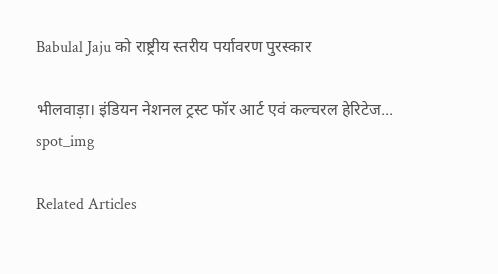Babulal Jaju को राष्ट्रीय स्तरीय पर्यावरण पुरस्कार

भीलवाड़ा। इंडियन नेशनल ट्रस्ट फॉर आर्ट एवं कल्चरल हेरिटेज...
spot_img

Related Articles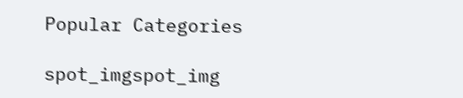Popular Categories

spot_imgspot_img